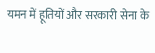यमन में हूतियों और सरकारी सेना के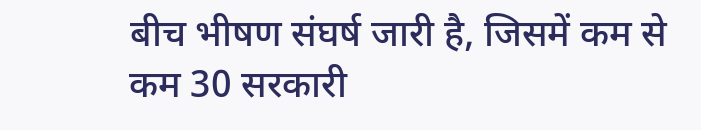बीच भीषण संघर्ष जारी है, जिसमें कम से कम 30 सरकारी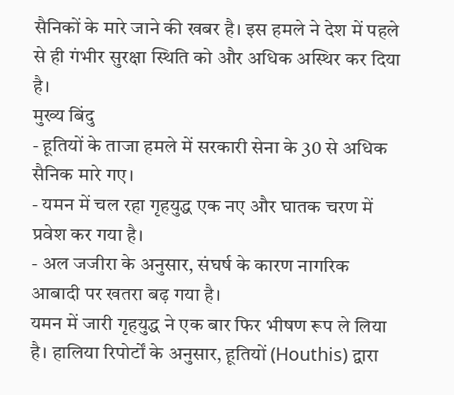सैनिकों के मारे जाने की खबर है। इस हमले ने देश में पहले से ही गंभीर सुरक्षा स्थिति को और अधिक अस्थिर कर दिया है।
मुख्य बिंदु
- हूतियों के ताजा हमले में सरकारी सेना के 30 से अधिक सैनिक मारे गए।
- यमन में चल रहा गृहयुद्ध एक नए और घातक चरण में प्रवेश कर गया है।
- अल जजीरा के अनुसार, संघर्ष के कारण नागरिक आबादी पर खतरा बढ़ गया है।
यमन में जारी गृहयुद्ध ने एक बार फिर भीषण रूप ले लिया है। हालिया रिपोर्टों के अनुसार, हूतियों (Houthis) द्वारा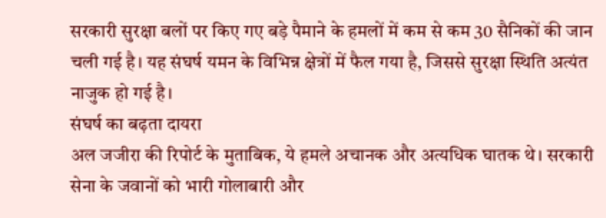सरकारी सुरक्षा बलों पर किए गए बड़े पैमाने के हमलों में कम से कम 30 सैनिकों की जान चली गई है। यह संघर्ष यमन के विभिन्न क्षेत्रों में फैल गया है, जिससे सुरक्षा स्थिति अत्यंत नाजुक हो गई है।
संघर्ष का बढ़ता दायरा
अल जजीरा की रिपोर्ट के मुताबिक, ये हमले अचानक और अत्यधिक घातक थे। सरकारी सेना के जवानों को भारी गोलाबारी और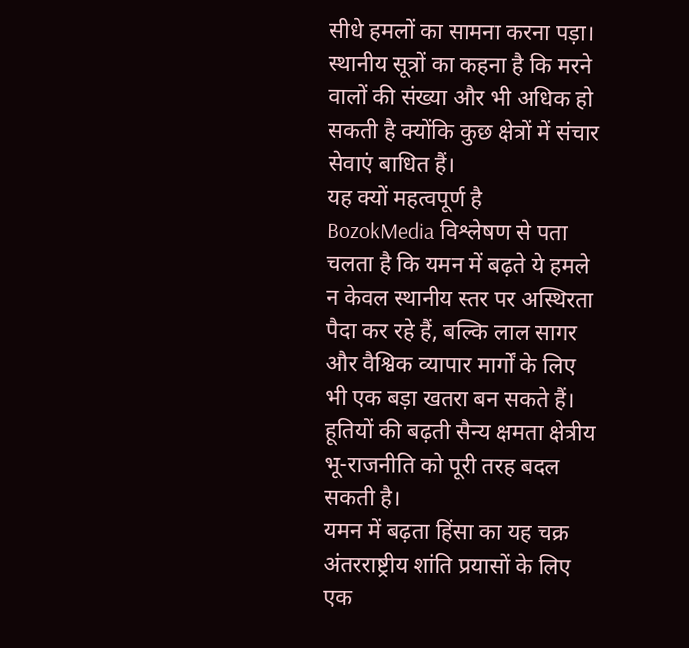सीधे हमलों का सामना करना पड़ा। स्थानीय सूत्रों का कहना है कि मरने वालों की संख्या और भी अधिक हो सकती है क्योंकि कुछ क्षेत्रों में संचार सेवाएं बाधित हैं।
यह क्यों महत्वपूर्ण है
BozokMedia विश्लेषण से पता चलता है कि यमन में बढ़ते ये हमले न केवल स्थानीय स्तर पर अस्थिरता पैदा कर रहे हैं, बल्कि लाल सागर और वैश्विक व्यापार मार्गों के लिए भी एक बड़ा खतरा बन सकते हैं। हूतियों की बढ़ती सैन्य क्षमता क्षेत्रीय भू-राजनीति को पूरी तरह बदल सकती है।
यमन में बढ़ता हिंसा का यह चक्र अंतरराष्ट्रीय शांति प्रयासों के लिए एक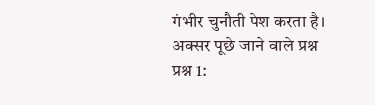गंभीर चुनौती पेश करता है।
अक्सर पूछे जाने वाले प्रश्न
प्रश्न 1: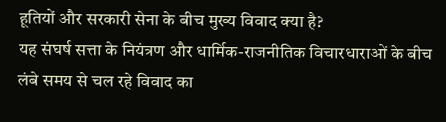हूतियों और सरकारी सेना के बीच मुख्य विवाद क्या है?
यह संघर्ष सत्ता के नियंत्रण और धार्मिक-राजनीतिक विचारधाराओं के बीच लंबे समय से चल रहे विवाद का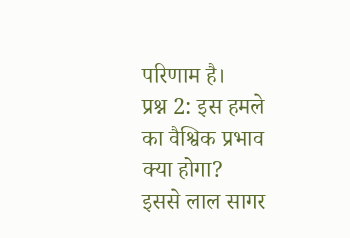परिणाम है।
प्रश्न 2: इस हमले का वैश्विक प्रभाव क्या होगा?
इससे लाल सागर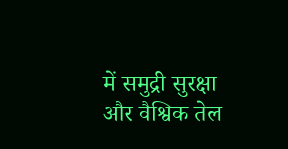में समुद्री सुरक्षा और वैश्विक तेल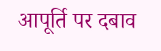आपूर्ति पर दबाव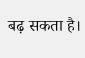बढ़ सकता है।